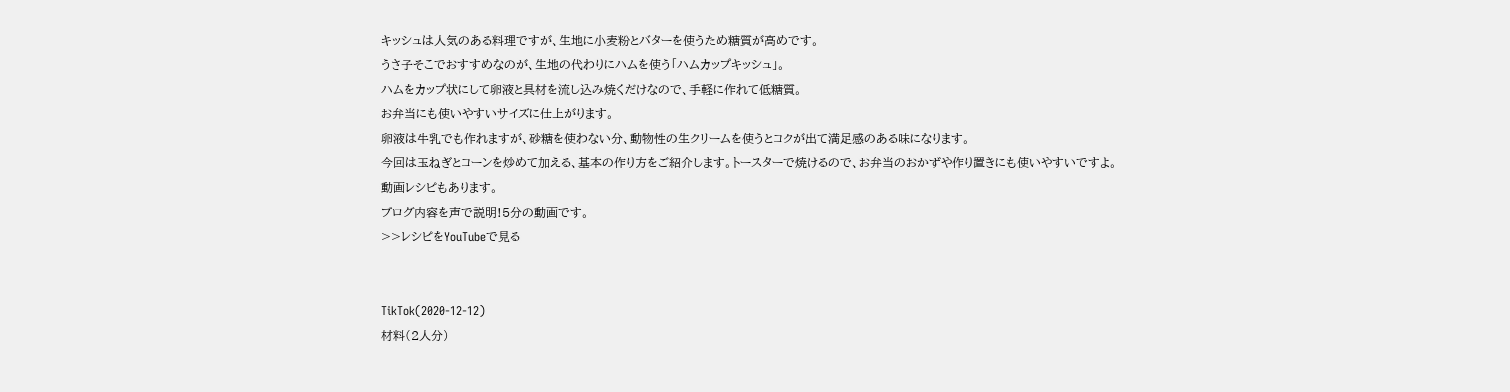キッシュは人気のある料理ですが、生地に小麦粉とバターを使うため糖質が高めです。
うさ子そこでおすすめなのが、生地の代わりにハムを使う「ハムカップキッシュ」。
ハムをカップ状にして卵液と具材を流し込み焼くだけなので、手軽に作れて低糖質。
お弁当にも使いやすいサイズに仕上がります。
卵液は牛乳でも作れますが、砂糖を使わない分、動物性の生クリームを使うとコクが出て満足感のある味になります。
今回は玉ねぎとコーンを炒めて加える、基本の作り方をご紹介します。トースターで焼けるので、お弁当のおかずや作り置きにも使いやすいですよ。
動画レシピもあります。
ブログ内容を声で説明!5分の動画です。
>>レシピをYouTubeで見る


TikTok(2020-12-12)
材料(2人分)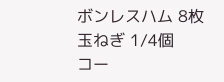ボンレスハム 8枚
玉ねぎ 1/4個
コー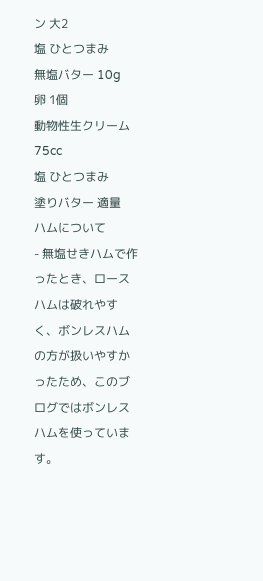ン 大2
塩 ひとつまみ
無塩バター 10g
卵 1個
動物性生クリーム 75cc
塩 ひとつまみ
塗りバター 適量
ハムについて
- 無塩せきハムで作ったとき、ロースハムは破れやすく、ボンレスハムの方が扱いやすかったため、このブログではボンレスハムを使っています。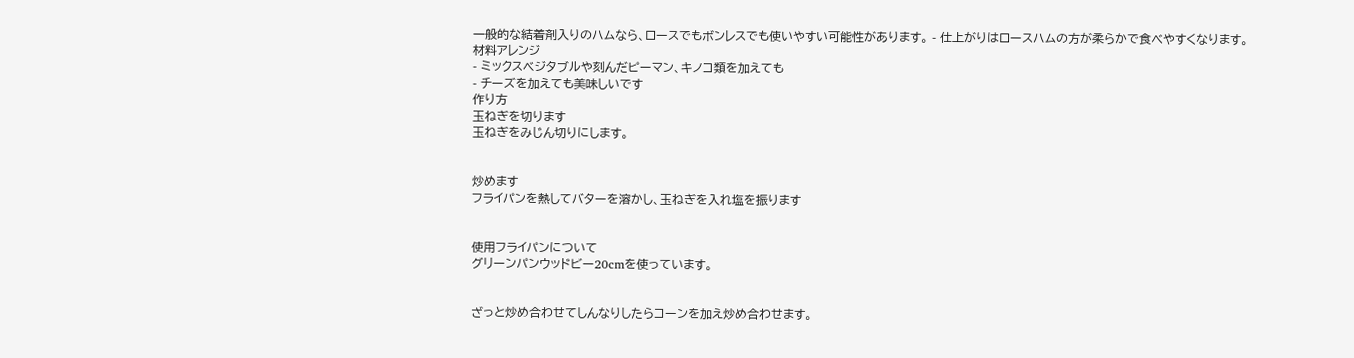一般的な結着剤入りのハムなら、ロースでもボンレスでも使いやすい可能性があります。 - 仕上がりはロースハムの方が柔らかで食べやすくなります。
材料アレンジ
- ミックスベジタブルや刻んだピーマン、キノコ類を加えても
- チーズを加えても美味しいです
作り方
玉ねぎを切ります
玉ねぎをみじん切りにします。


炒めます
フライパンを熱してバターを溶かし、玉ねぎを入れ塩を振ります


使用フライパンについて
グリーンパンウッドビー20cmを使っています。


ざっと炒め合わせてしんなりしたらコーンを加え炒め合わせます。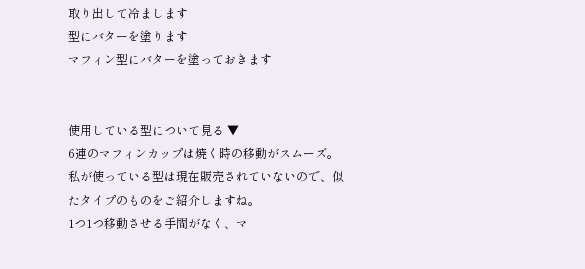取り出して冷まします
型にバターを塗ります
マフィン型にバターを塗っておきます


使用している型について見る ▼
6連のマフィンカップは焼く時の移動がスムーズ。私が使っている型は現在販売されていないので、似たタイプのものをご紹介しますね。
1つ1つ移動させる手間がなく、マ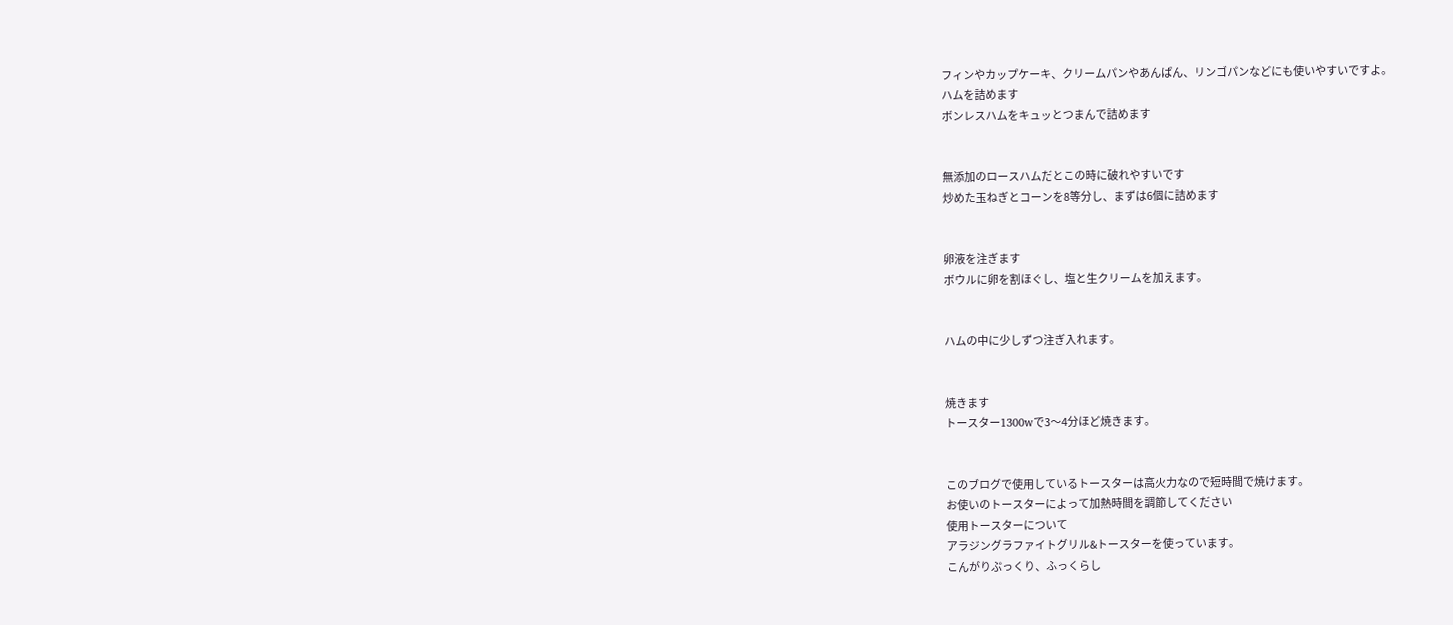フィンやカップケーキ、クリームパンやあんぱん、リンゴパンなどにも使いやすいですよ。
ハムを詰めます
ボンレスハムをキュッとつまんで詰めます


無添加のロースハムだとこの時に破れやすいです
炒めた玉ねぎとコーンを8等分し、まずは6個に詰めます


卵液を注ぎます
ボウルに卵を割ほぐし、塩と生クリームを加えます。


ハムの中に少しずつ注ぎ入れます。


焼きます
トースター1300wで3〜4分ほど焼きます。


このブログで使用しているトースターは高火力なので短時間で焼けます。
お使いのトースターによって加熱時間を調節してください
使用トースターについて
アラジングラファイトグリル&トースターを使っています。
こんがりぷっくり、ふっくらし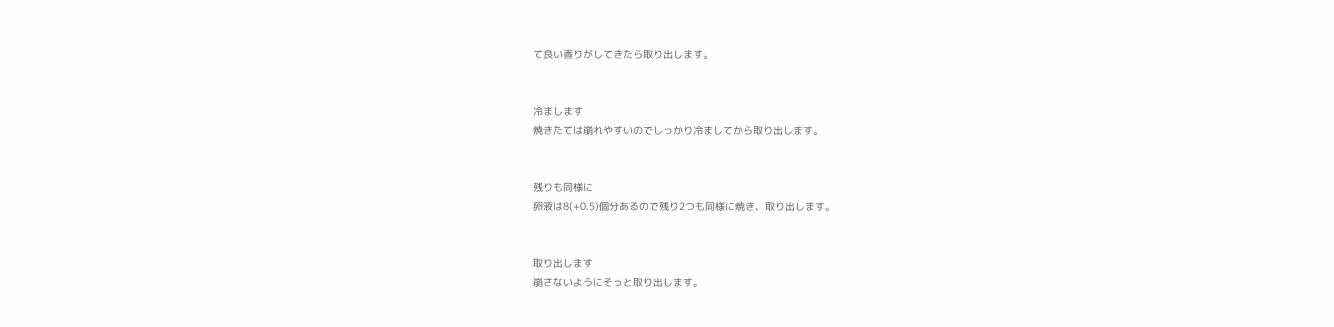て良い香りがしてきたら取り出します。


冷まします
焼きたては崩れやすいのでしっかり冷ましてから取り出します。


残りも同様に
卵液は8(+0.5)個分あるので残り2つも同様に焼き、取り出します。


取り出します
崩さないようにそっと取り出します。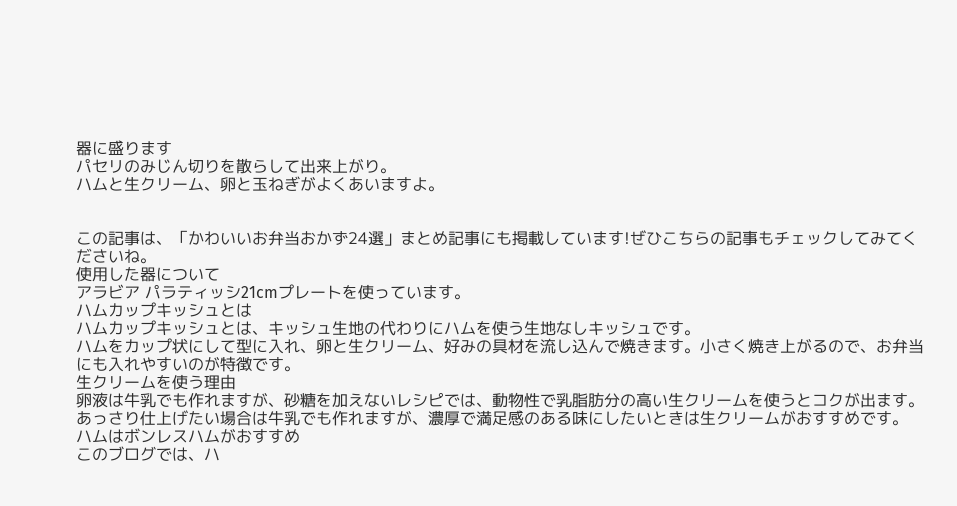器に盛ります
パセリのみじん切りを散らして出来上がり。
ハムと生クリーム、卵と玉ねぎがよくあいますよ。


この記事は、「かわいいお弁当おかず24選」まとめ記事にも掲載しています!ぜひこちらの記事もチェックしてみてくださいね。
使用した器について
アラビア パラティッシ21cmプレートを使っています。
ハムカップキッシュとは
ハムカップキッシュとは、キッシュ生地の代わりにハムを使う生地なしキッシュです。
ハムをカップ状にして型に入れ、卵と生クリーム、好みの具材を流し込んで焼きます。小さく焼き上がるので、お弁当にも入れやすいのが特徴です。
生クリームを使う理由
卵液は牛乳でも作れますが、砂糖を加えないレシピでは、動物性で乳脂肪分の高い生クリームを使うとコクが出ます。
あっさり仕上げたい場合は牛乳でも作れますが、濃厚で満足感のある味にしたいときは生クリームがおすすめです。
ハムはボンレスハムがおすすめ
このブログでは、ハ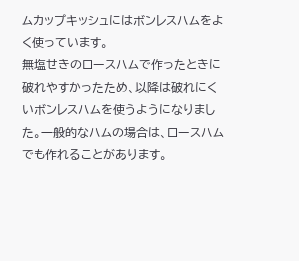ムカップキッシュにはボンレスハムをよく使っています。
無塩せきのロースハムで作ったときに破れやすかったため、以降は破れにくいボンレスハムを使うようになりました。一般的なハムの場合は、ロースハムでも作れることがあります。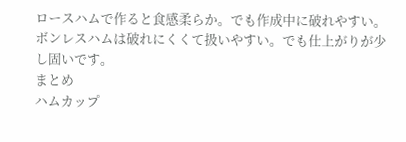ロースハムで作ると食感柔らか。でも作成中に破れやすい。
ボンレスハムは破れにくくて扱いやすい。でも仕上がりが少し固いです。
まとめ
ハムカップ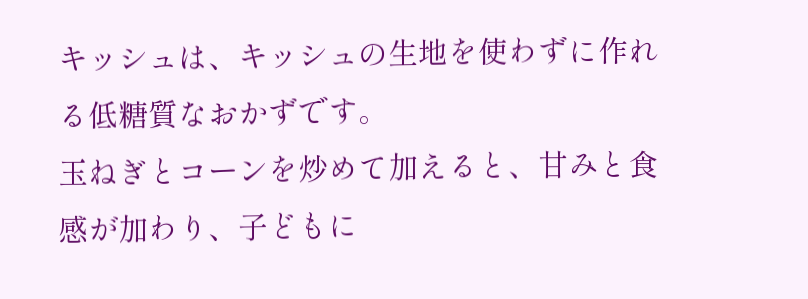キッシュは、キッシュの生地を使わずに作れる低糖質なおかずです。
玉ねぎとコーンを炒めて加えると、甘みと食感が加わり、子どもに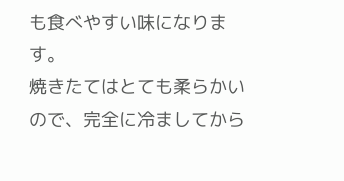も食べやすい味になります。
焼きたてはとても柔らかいので、完全に冷ましてから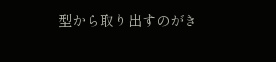型から取り出すのがき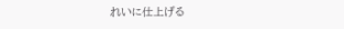れいに仕上げる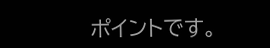ポイントです。